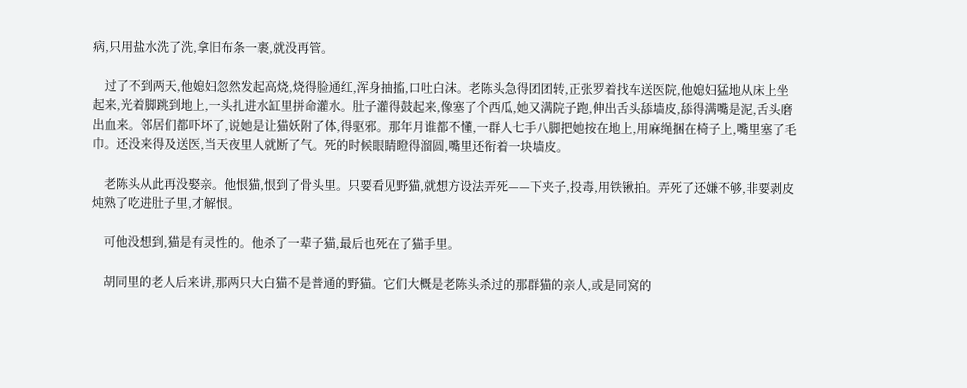病,只用盐水洗了洗,拿旧布条一裹,就没再管。

    过了不到两天,他媳妇忽然发起高烧,烧得脸通红,浑身抽搐,口吐白沫。老陈头急得团团转,正张罗着找车送医院,他媳妇猛地从床上坐起来,光着脚跳到地上,一头扎进水缸里拼命灌水。肚子灌得鼓起来,像塞了个西瓜,她又满院子跑,伸出舌头舔墙皮,舔得满嘴是泥,舌头磨出血来。邻居们都吓坏了,说她是让猫妖附了体,得驱邪。那年月谁都不懂,一群人七手八脚把她按在地上,用麻绳捆在椅子上,嘴里塞了毛巾。还没来得及送医,当天夜里人就断了气。死的时候眼睛瞪得溜圆,嘴里还衔着一块墙皮。

    老陈头从此再没娶亲。他恨猫,恨到了骨头里。只要看见野猫,就想方设法弄死——下夹子,投毒,用铁锹拍。弄死了还嫌不够,非要剥皮炖熟了吃进肚子里,才解恨。

    可他没想到,猫是有灵性的。他杀了一辈子猫,最后也死在了猫手里。

    胡同里的老人后来讲,那两只大白猫不是普通的野猫。它们大概是老陈头杀过的那群猫的亲人,或是同窝的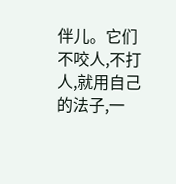伴儿。它们不咬人,不打人,就用自己的法子,一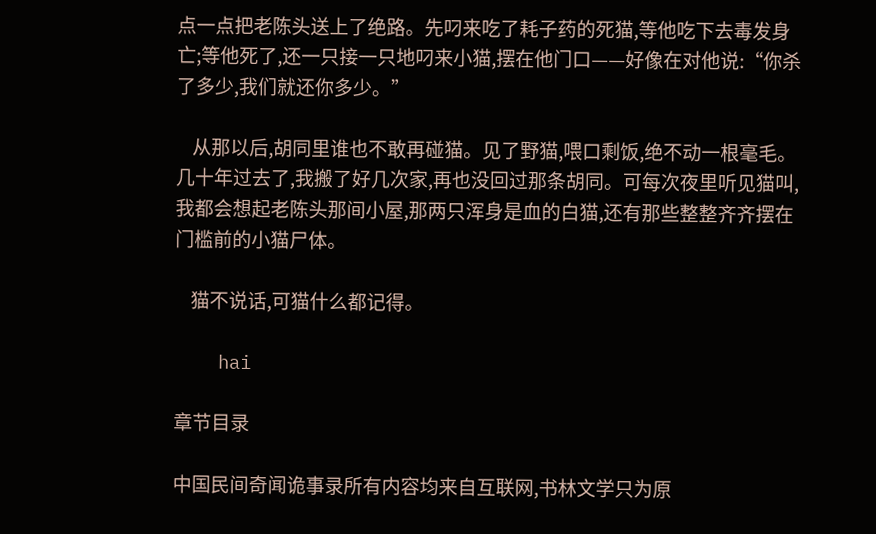点一点把老陈头送上了绝路。先叼来吃了耗子药的死猫,等他吃下去毒发身亡;等他死了,还一只接一只地叼来小猫,摆在他门口——好像在对他说:“你杀了多少,我们就还你多少。”

    从那以后,胡同里谁也不敢再碰猫。见了野猫,喂口剩饭,绝不动一根毫毛。几十年过去了,我搬了好几次家,再也没回过那条胡同。可每次夜里听见猫叫,我都会想起老陈头那间小屋,那两只浑身是血的白猫,还有那些整整齐齐摆在门槛前的小猫尸体。

    猫不说话,可猫什么都记得。

    hai

章节目录

中国民间奇闻诡事录所有内容均来自互联网,书林文学只为原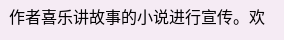作者喜乐讲故事的小说进行宣传。欢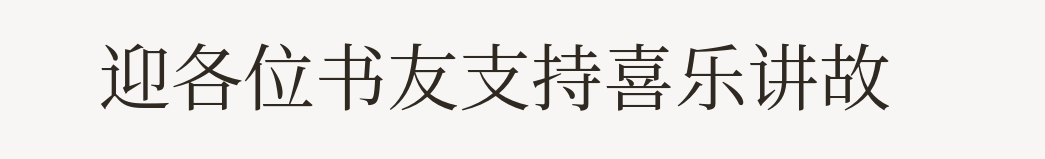迎各位书友支持喜乐讲故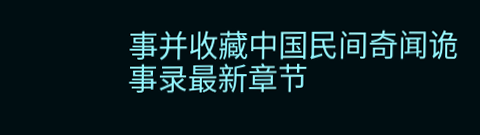事并收藏中国民间奇闻诡事录最新章节